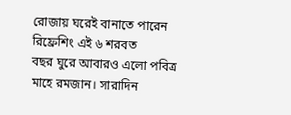রোজায় ঘরেই বানাতে পারেন রিফ্রেশিং এই ৬ শরবত
বছর ঘুরে আবারও এলো পবিত্র মাহে রমজান। সারাদিন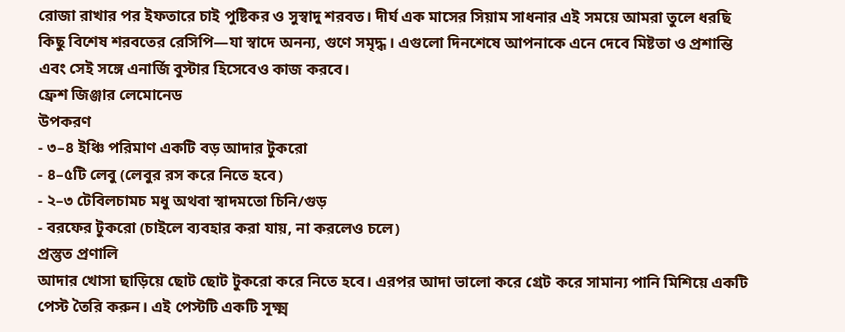রোজা রাখার পর ইফতারে চাই পুষ্টিকর ও সুস্বাদু শরবত। দীর্ঘ এক মাসের সিয়াম সাধনার এই সময়ে আমরা তুলে ধরছি কিছু বিশেষ শরবতের রেসিপি—যা স্বাদে অনন্য, গুণে সমৃদ্ধ। এগুলো দিনশেষে আপনাকে এনে দেবে মিষ্টতা ও প্রশান্তি এবং সেই সঙ্গে এনার্জি বুস্টার হিসেবেও কাজ করবে।
ফ্রেশ জিঞ্জার লেমোনেড
উপকরণ
- ৩–৪ ইঞ্চি পরিমাণ একটি বড় আদার টুকরো
- ৪–৫টি লেবু (লেবুর রস করে নিতে হবে)
- ২–৩ টেবিলচামচ মধু অথবা স্বাদমতো চিনি/গুড়
- বরফের টুকরো (চাইলে ব্যবহার করা যায়, না করলেও চলে)
প্রস্তুত প্রণালি
আদার খোসা ছাড়িয়ে ছোট ছোট টুকরো করে নিতে হবে। এরপর আদা ভালো করে গ্রেট করে সামান্য পানি মিশিয়ে একটি পেস্ট তৈরি করুন। এই পেস্টটি একটি সূক্ষ্ম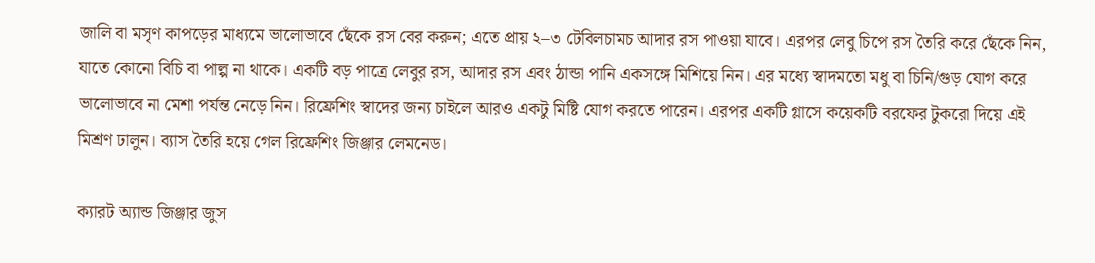জালি বা মসৃণ কাপড়ের মাধ্যমে ভালোভাবে ছেঁকে রস বের করুন; এতে প্রায় ২–৩ টেবিলচামচ আদার রস পাওয়া যাবে। এরপর লেবু চিপে রস তৈরি করে ছেঁকে নিন, যাতে কোনো বিচি বা পাল্প না থাকে। একটি বড় পাত্রে লেবুর রস, আদার রস এবং ঠান্ডা পানি একসঙ্গে মিশিয়ে নিন। এর মধ্যে স্বাদমতো মধু বা চিনি/গুড় যোগ করে ভালোভাবে না মেশা পর্যন্ত নেড়ে নিন। রিফ্রেশিং স্বাদের জন্য চাইলে আরও একটু মিষ্টি যোগ করতে পারেন। এরপর একটি গ্লাসে কয়েকটি বরফের টুকরো দিয়ে এই মিশ্রণ ঢালুন। ব্যাস তৈরি হয়ে গেল রিফ্রেশিং জিঞ্জার লেমনেড।

ক্যারট অ্যান্ড জিঞ্জার জুস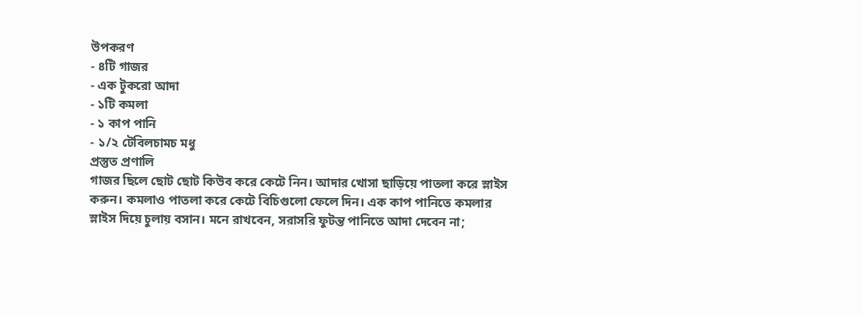উপকরণ
- ৪টি গাজর
- এক টুকরো আদা
- ১টি কমলা
- ১ কাপ পানি
- ১/২ টেবিলচামচ মধু
প্রস্তুত প্রণালি
গাজর ছিলে ছোট ছোট কিউব করে কেটে নিন। আদার খোসা ছাড়িয়ে পাতলা করে স্লাইস করুন। কমলাও পাতলা করে কেটে বিচিগুলো ফেলে দিন। এক কাপ পানিতে কমলার স্লাইস দিয়ে চুলায় বসান। মনে রাখবেন, সরাসরি ফুটন্ত পানিতে আদা দেবেন না;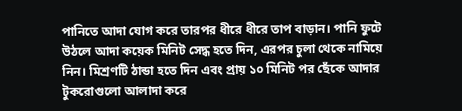পানিতে আদা যোগ করে তারপর ধীরে ধীরে তাপ বাড়ান। পানি ফুটে উঠলে আদা কয়েক মিনিট সেদ্ধ হতে দিন, এরপর চুলা থেকে নামিয়ে নিন। মিশ্রণটি ঠান্ডা হতে দিন এবং প্রায় ১০ মিনিট পর ছেঁকে আদার টুকরোগুলো আলাদা করে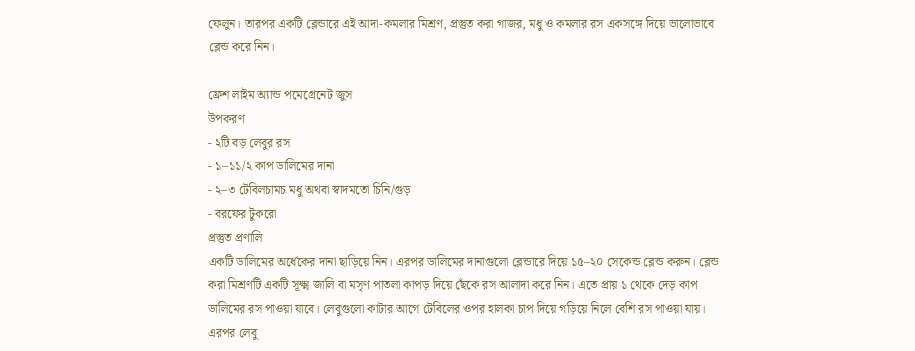ফেলুন। তারপর একটি ব্লেন্ডারে এই আদা-কমলার মিশ্রণ, প্রস্তুত করা গাজর, মধু ও কমলার রস একসঙ্গে দিয়ে ভালোভাবে ব্লেন্ড করে নিন।

ফ্রেশ লাইম অ্যান্ড পমেগ্রেনেট জুস
উপকরণ
- ২টি বড় লেবুর রস
- ১–১১/২ কাপ ডালিমের দানা
- ২–৩ টেবিলচামচ মধু অথবা স্বাদমতো চিনি/গুড়
- বরফের টুকরো
প্রস্তুত প্রণালি
একটি ডালিমের অর্ধেকের দানা ছাড়িয়ে নিন। এরপর ডালিমের দানাগুলো ব্লেন্ডারে দিয়ে ১৫–২০ সেকেন্ড ব্লেন্ড করুন। ব্লেন্ড করা মিশ্রণটি একটি সূক্ষ্ম জালি বা মসৃণ পাতলা কাপড় দিয়ে ছেঁকে রস আলাদা করে নিন। এতে প্রায় ১ থেকে দেড় কাপ ডালিমের রস পাওয়া যাবে। লেবুগুলো কাটার আগে টেবিলের ওপর হালকা চাপ দিয়ে গড়িয়ে নিলে বেশি রস পাওয়া যায়। এরপর লেবু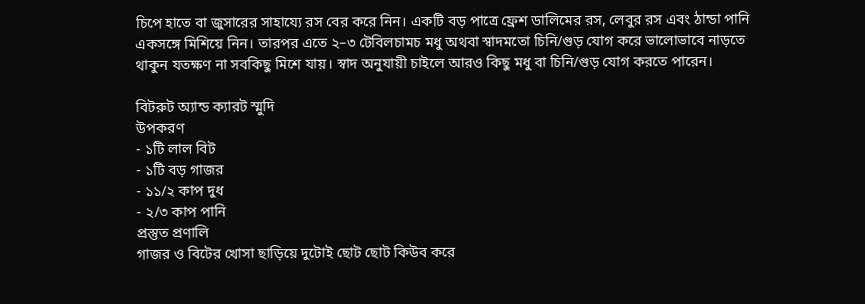চিপে হাতে বা জুসারের সাহায্যে রস বের করে নিন। একটি বড় পাত্রে ফ্রেশ ডালিমের রস, লেবুর রস এবং ঠান্ডা পানি একসঙ্গে মিশিয়ে নিন। তারপর এতে ২–৩ টেবিলচামচ মধু অথবা স্বাদমতো চিনি/গুড় যোগ করে ভালোভাবে নাড়তে থাকুন যতক্ষণ না সবকিছু মিশে যায়। স্বাদ অনুযায়ী চাইলে আরও কিছু মধু বা চিনি/গুড় যোগ করতে পারেন।

বিটরুট অ্যান্ড ক্যারট স্মুদি
উপকরণ
- ১টি লাল বিট
- ১টি বড় গাজর
- ১১/২ কাপ দুধ
- ২/৩ কাপ পানি
প্রস্তুত প্রণালি
গাজর ও বিটের খোসা ছাড়িয়ে দুটোই ছোট ছোট কিউব করে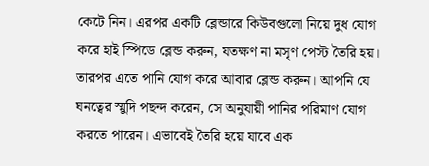কেটে নিন। এরপর একটি ব্লেন্ডারে কিউবগুলো নিয়ে দুধ যোগ করে হাই স্পিডে ব্লেন্ড করুন, যতক্ষণ না মসৃণ পেস্ট তৈরি হয়। তারপর এতে পানি যোগ করে আবার ব্লেন্ড করুন। আপনি যে ঘনত্বের স্মুদি পছন্দ করেন, সে অনুযায়ী পানির পরিমাণ যোগ করতে পারেন। এভাবেই তৈরি হয়ে যাবে এক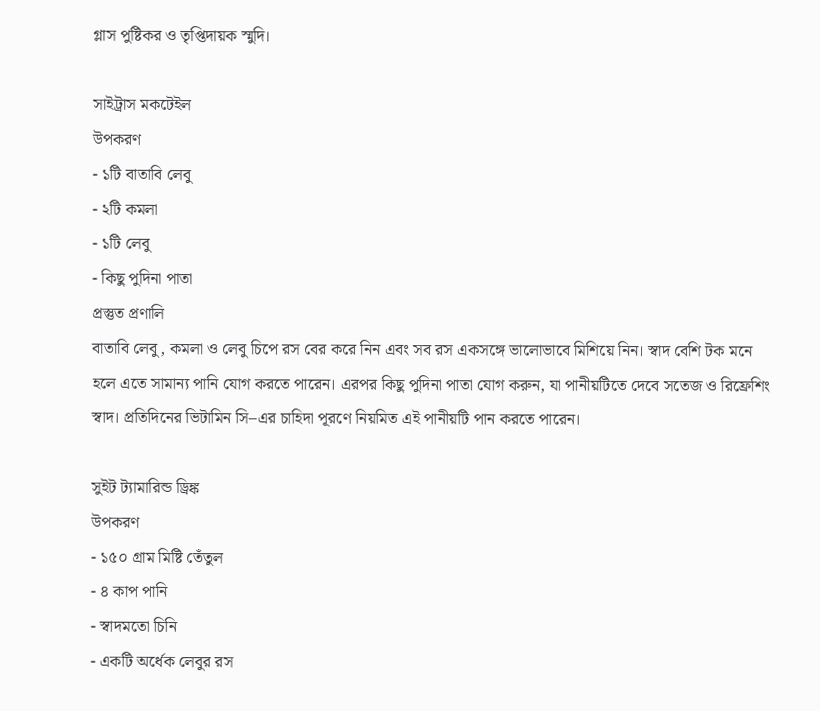গ্লাস পুষ্টিকর ও তৃপ্তিদায়ক স্মুদি।

সাইট্রাস মকটেইল
উপকরণ
- ১টি বাতাবি লেবু
- ২টি কমলা
- ১টি লেবু
- কিছু পুদিনা পাতা
প্রস্তুত প্রণালি
বাতাবি লেবু, কমলা ও লেবু চিপে রস বের করে নিন এবং সব রস একসঙ্গে ভালোভাবে মিশিয়ে নিন। স্বাদ বেশি টক মনে হলে এতে সামান্য পানি যোগ করতে পারেন। এরপর কিছু পুদিনা পাতা যোগ করুন, যা পানীয়টিতে দেবে সতেজ ও রিফ্রেশিং স্বাদ। প্রতিদিনের ভিটামিন সি–এর চাহিদা পূরণে নিয়মিত এই পানীয়টি পান করতে পারেন।

সুইট ট্যামারিন্ড ড্রিঙ্ক
উপকরণ
- ১৫০ গ্রাম মিষ্টি তেঁতুল
- ৪ কাপ পানি
- স্বাদমতো চিনি
- একটি অর্ধেক লেবুর রস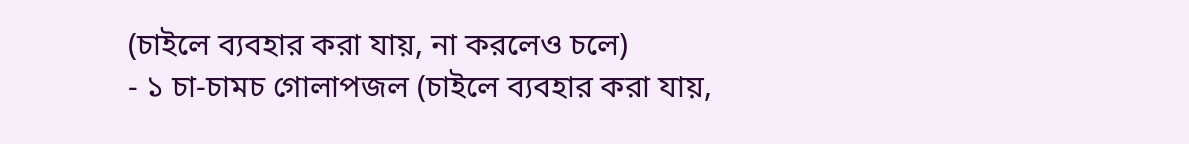(চাইলে ব্যবহার করা যায়, না করলেও চলে)
- ১ চা-চামচ গোলাপজল (চাইলে ব্যবহার করা যায়,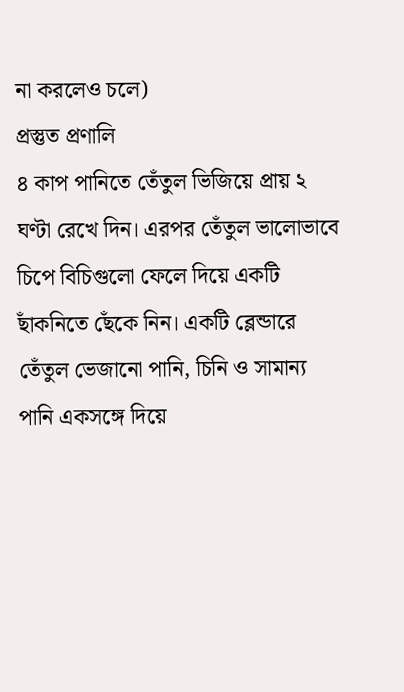না করলেও চলে)
প্রস্তুত প্রণালি
৪ কাপ পানিতে তেঁতুল ভিজিয়ে প্রায় ২ ঘণ্টা রেখে দিন। এরপর তেঁতুল ভালোভাবে চিপে বিচিগুলো ফেলে দিয়ে একটি ছাঁকনিতে ছেঁকে নিন। একটি ব্লেন্ডারে তেঁতুল ভেজানো পানি, চিনি ও সামান্য পানি একসঙ্গে দিয়ে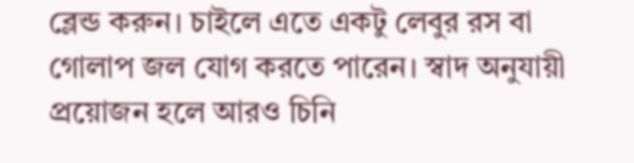ব্লেন্ড করুন। চাইলে এতে একটু লেবুর রস বা গোলাপ জল যোগ করতে পারেন। স্বাদ অনুযায়ী প্রয়োজন হলে আরও চিনি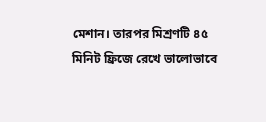মেশান। তারপর মিশ্রণটি ৪৫ মিনিট ফ্রিজে রেখে ভালোভাবে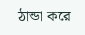ঠান্ডা করে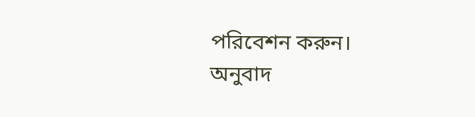পরিবেশন করুন।
অনুবাদ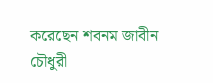করেছেন শবনম জাবীন চৌধুরী